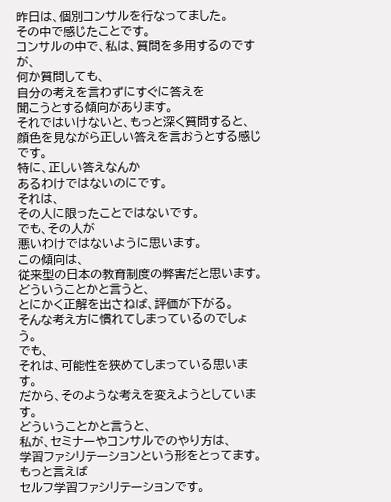昨日は、個別コンサルを行なってました。
その中で感じたことです。
コンサルの中で、私は、質問を多用するのですが、
何か質問しても、
自分の考えを言わずにすぐに答えを
聞こうとする傾向があります。
それではいけないと、もっと深く質問すると、
顔色を見ながら正しい答えを言おうとする感じです。
特に、正しい答えなんか
あるわけではないのにです。
それは、
その人に限ったことではないです。
でも、その人が
悪いわけではないように思います。
この傾向は、
従来型の日本の教育制度の弊害だと思います。
どういうことかと言うと、
とにかく正解を出さねば、評価が下がる。
そんな考え方に慣れてしまっているのでしょう。
でも、
それは、可能性を狭めてしまっている思います。
だから、そのような考えを変えようとしています。
どういうことかと言うと、
私が、セミナーやコンサルでのやり方は、
学習ファシリテーションという形をとってます。
もっと言えば
セルフ学習ファシリテーションです。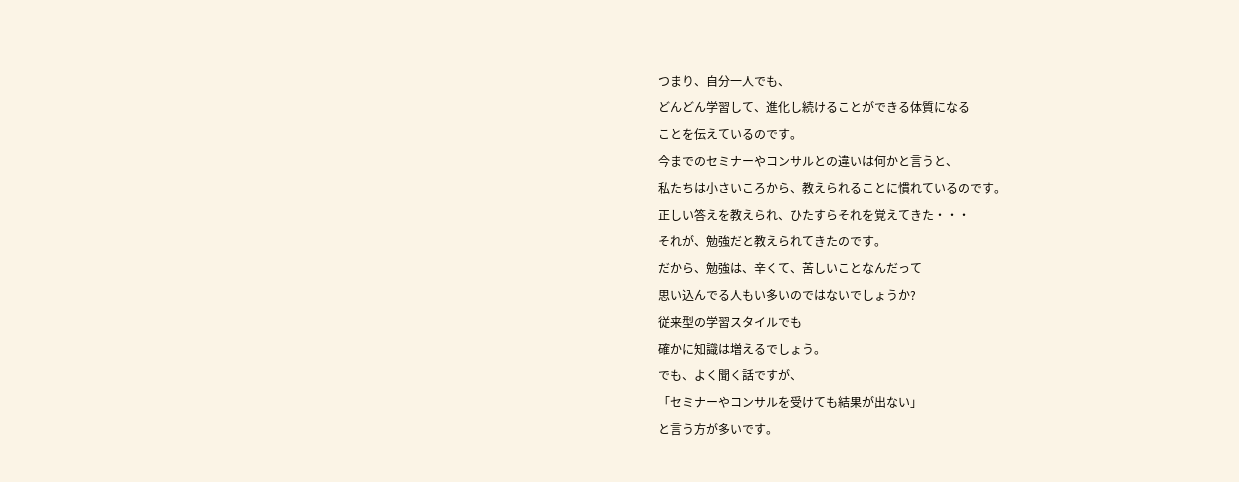つまり、自分一人でも、
どんどん学習して、進化し続けることができる体質になる
ことを伝えているのです。
今までのセミナーやコンサルとの違いは何かと言うと、
私たちは小さいころから、教えられることに慣れているのです。
正しい答えを教えられ、ひたすらそれを覚えてきた・・・
それが、勉強だと教えられてきたのです。
だから、勉強は、辛くて、苦しいことなんだって
思い込んでる人もい多いのではないでしょうか?
従来型の学習スタイルでも
確かに知識は増えるでしょう。
でも、よく聞く話ですが、
「セミナーやコンサルを受けても結果が出ない」
と言う方が多いです。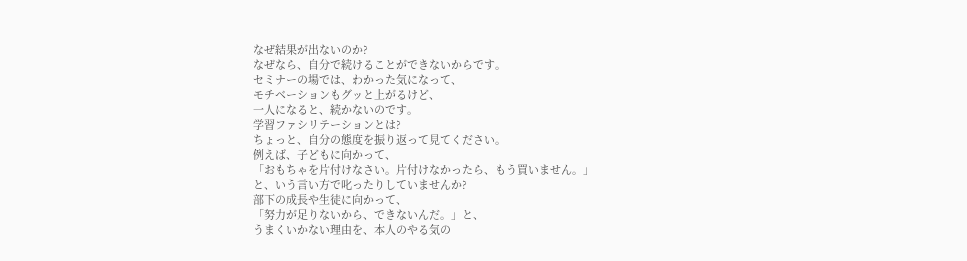なぜ結果が出ないのか?
なぜなら、自分で続けることができないからです。
セミナーの場では、わかった気になって、
モチベーションもグッと上がるけど、
一人になると、続かないのです。
学習ファシリテーションとは?
ちょっと、自分の態度を振り返って見てください。
例えば、子どもに向かって、
「おもちゃを片付けなさい。片付けなかったら、もう買いません。」
と、いう言い方で叱ったりしていませんか?
部下の成長や生徒に向かって、
「努力が足りないから、できないんだ。」と、
うまくいかない理由を、本人のやる気の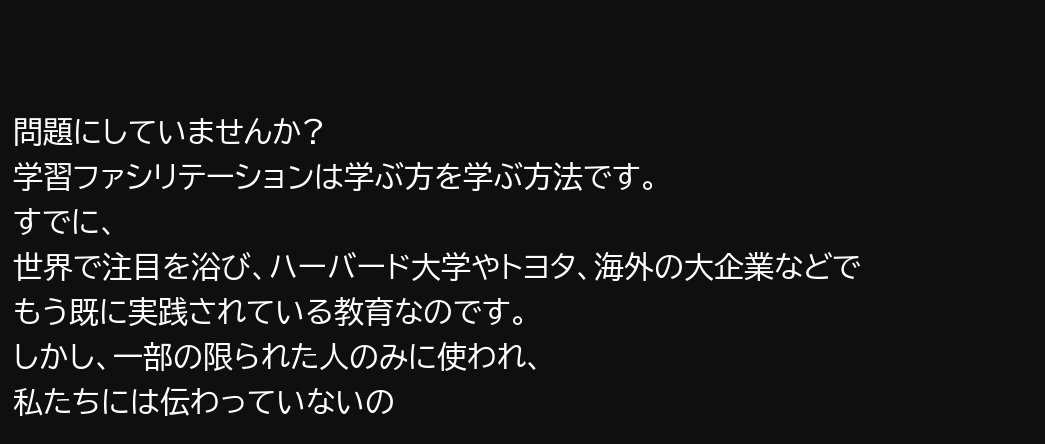問題にしていませんか?
学習ファシリテーションは学ぶ方を学ぶ方法です。
すでに、
世界で注目を浴び、ハーバード大学やトヨタ、海外の大企業などで
もう既に実践されている教育なのです。
しかし、一部の限られた人のみに使われ、
私たちには伝わっていないの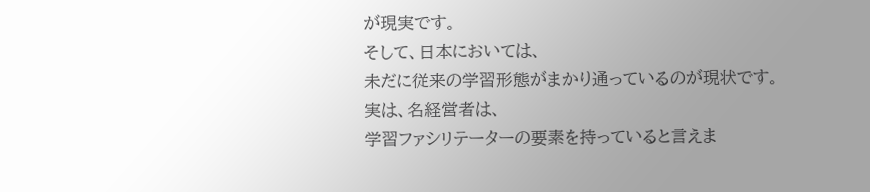が現実です。
そして、日本においては、
未だに従来の学習形態がまかり通っているのが現状です。
実は、名経営者は、
学習ファシリテーターの要素を持っていると言えま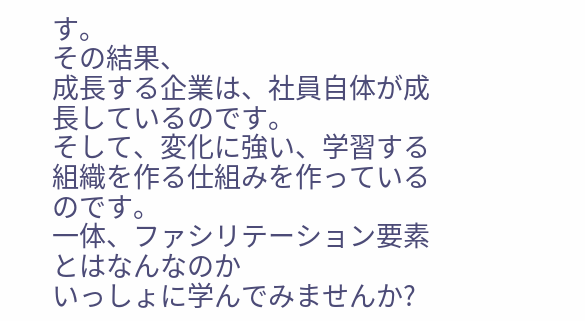す。
その結果、
成長する企業は、社員自体が成長しているのです。
そして、変化に強い、学習する組織を作る仕組みを作っているのです。
一体、ファシリテーション要素とはなんなのか
いっしょに学んでみませんか?